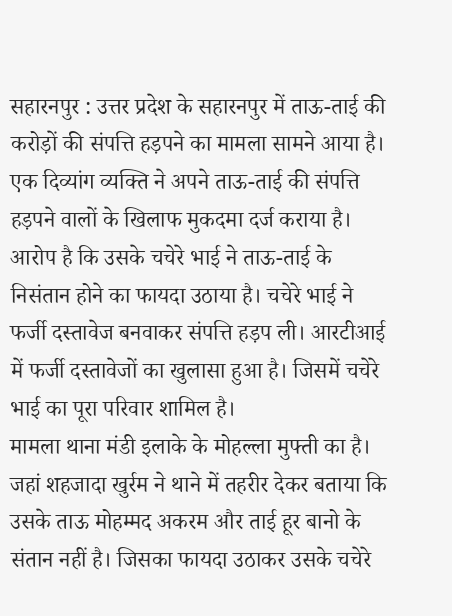सहारनपुर : उत्तर प्रदेश के सहारनपुर में ताऊ-ताई की करोड़ों की संपत्ति हड़पने का मामला सामने आया है। एक दिव्यांग व्यक्ति ने अपने ताऊ-ताई की संपत्ति हड़पने वालों के खिलाफ मुकदमा दर्ज कराया है। आरोप है कि उसके चचेरे भाई ने ताऊ-ताई के निसंतान होने का फायदा उठाया है। चचेरे भाई ने फर्जी दस्तावेज बनवाकर संपत्ति हड़प ली। आरटीआई में फर्जी दस्तावेजों का खुलासा हुआ है। जिसमें चचेरे भाई का पूरा परिवार शामिल है।
मामला थाना मंडी इलाके के मोहल्ला मुफ्ती का है। जहां शहजादा खुर्रम ने थाने में तहरीर देकर बताया कि उसके ताऊ मोहम्मद अकरम और ताई हूर बानो के संतान नहीं है। जिसका फायदा उठाकर उसके चचेरे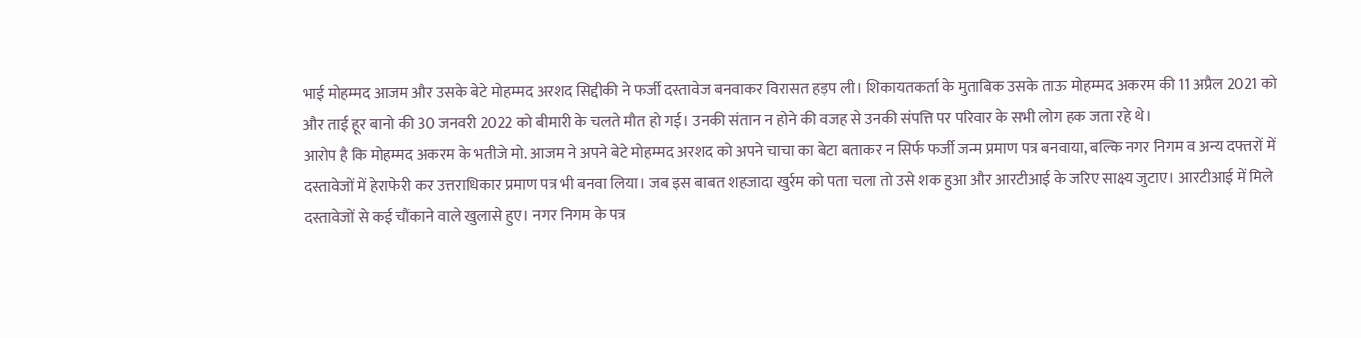भाई मोहम्मद आजम और उसके बेटे मोहम्मद अरशद सिद्दीकी ने फर्जी दस्तावेज बनवाकर विरासत हड़प ली। शिकायतकर्ता के मुताबिक उसके ताऊ मोहम्मद अकरम की 11 अप्रैल 2021 को और ताई हूर बानो की 30 जनवरी 2022 को बीमारी के चलते मौत हो गई। उनकी संतान न होने की वजह से उनकी संपत्ति पर परिवार के सभी लोग हक जता रहे थे।
आरोप है कि मोहम्मद अकरम के भतीजे मो. आजम ने अपने बेटे मोहम्मद अरशद को अपने चाचा का बेटा बताकर न सिर्फ फर्जी जन्म प्रमाण पत्र बनवाया, बल्कि नगर निगम व अन्य दफ्तरों में दस्तावेजों में हेराफेरी कर उत्तराधिकार प्रमाण पत्र भी बनवा लिया। जब इस बाबत शहजादा खुर्रम को पता चला तो उसे शक हुआ और आरटीआई के जरिए साक्ष्य जुटाए। आरटीआई में मिले दस्तावेजों से कई चौंकाने वाले खुलासे हुए। नगर निगम के पत्र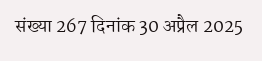संख्या 267 दिनांक 30 अप्रैल 2025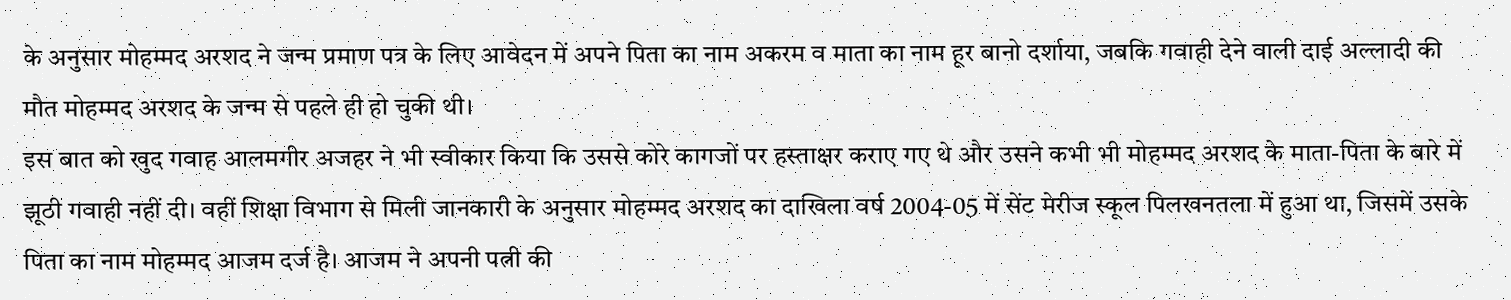के अनुसार मोहम्मद अरशद ने जन्म प्रमाण पत्र के लिए आवेदन में अपने पिता का नाम अकरम व माता का नाम हूर बानो दर्शाया, जबकि गवाही देने वाली दाई अल्लादी की मौत मोहम्मद अरशद के जन्म से पहले ही हो चुकी थी।
इस बात को खुद गवाह आलमगीर अजहर ने भी स्वीकार किया कि उससे कोरे कागजों पर हस्ताक्षर कराए गए थे और उसने कभी भी मोहम्मद अरशद के माता-पिता के बारे में झूठी गवाही नहीं दी। वहीं शिक्षा विभाग से मिली जानकारी के अनुसार मोहम्मद अरशद का दाखिला वर्ष 2004-05 में सेंट मेरीज स्कूल पिलखनतला में हुआ था, जिसमें उसके पिता का नाम मोहम्मद आजम दर्ज है। आजम ने अपनी पत्नी की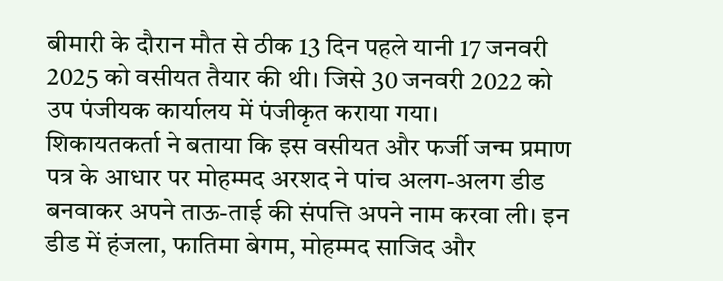बीमारी के दौरान मौत से ठीक 13 दिन पहले यानी 17 जनवरी 2025 को वसीयत तैयार की थी। जिसे 30 जनवरी 2022 को उप पंजीयक कार्यालय में पंजीकृत कराया गया।
शिकायतकर्ता ने बताया कि इस वसीयत और फर्जी जन्म प्रमाण पत्र के आधार पर मोहम्मद अरशद ने पांच अलग-अलग डीड बनवाकर अपने ताऊ-ताई की संपत्ति अपने नाम करवा ली। इन डीड में हंजला, फातिमा बेगम, मोहम्मद साजिद और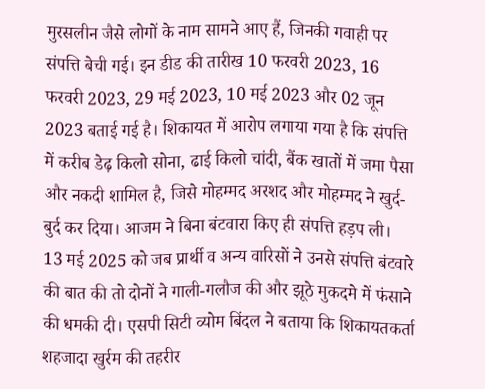मुरसलीन जैसे लोगों के नाम सामने आए हैं, जिनकी गवाही पर संपत्ति बेची गई। इन डीड की तारीख 10 फरवरी 2023, 16 फरवरी 2023, 29 मई 2023, 10 मई 2023 और 02 जून 2023 बताई गई है। शिकायत में आरोप लगाया गया है कि संपत्ति में करीब डेढ़ किलो सोना, ढाई किलो चांदी, बैंक खातों में जमा पैसा और नकदी शामिल है, जिसे मोहम्मद अरशद और मोहम्मद ने खुर्द-बुर्द कर दिया। आजम ने बिना बंटवारा किए ही संपत्ति हड़प ली।
13 मई 2025 को जब प्रार्थी व अन्य वारिसों ने उनसे संपत्ति बंटवारे की बात की तो दोनों ने गाली-गलौज की और झूठे मुकदमे में फंसाने की धमकी दी। एसपी सिटी व्योम बिंदल ने बताया कि शिकायतकर्ता शहजादा खुर्रम की तहरीर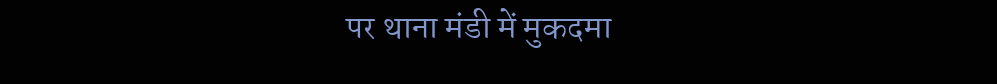पर थाना मंडी में मुकदमा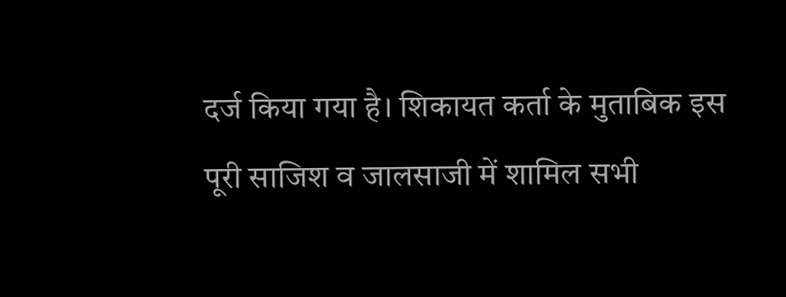दर्ज किया गया है। शिकायत कर्ता के मुताबिक इस पूरी साजिश व जालसाजी में शामिल सभी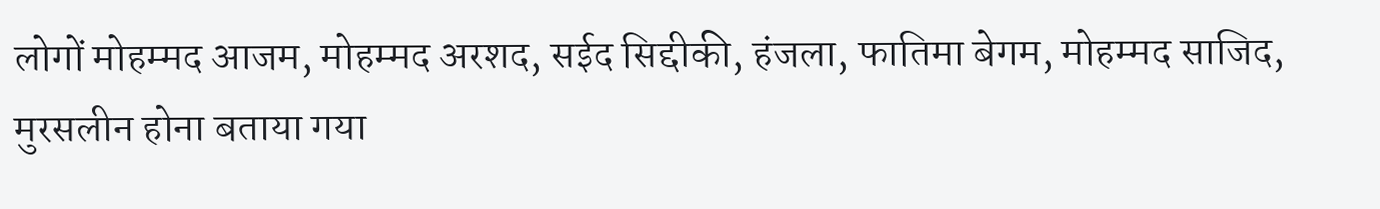लोगों मोहम्मद आजम, मोहम्मद अरशद, सईद सिद्दीकी, हंजला, फातिमा बेगम, मोहम्मद साजिद, मुरसलीन होना बताया गया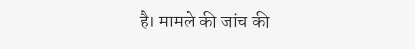है। मामले की जांच की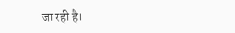जा रही है।